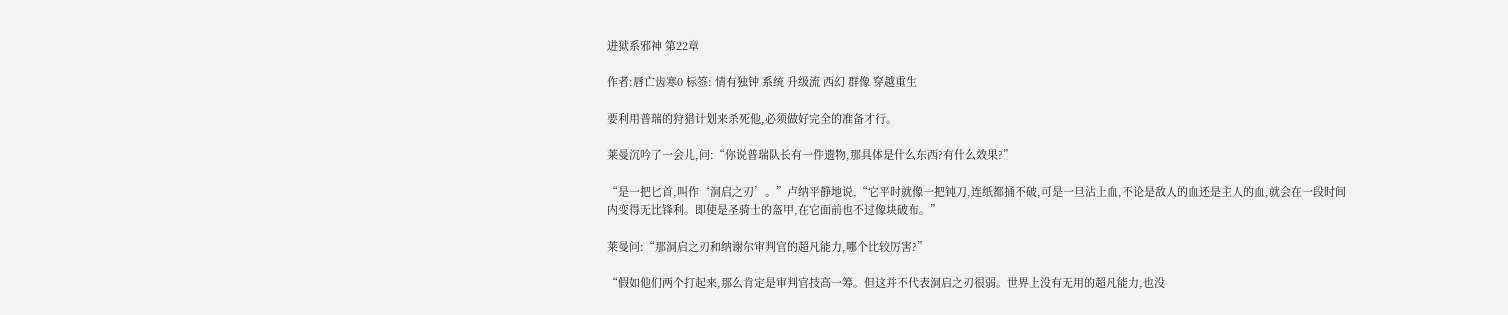进狱系邪神 第22章

作者:唇亡齿寒0 标签: 情有独钟 系统 升级流 西幻 群像 穿越重生

要利用普瑞的狩猎计划来杀死他,必须做好完全的准备才行。

莱曼沉吟了一会儿,问:“你说普瑞队长有一件遗物,那具体是什么东西?有什么效果?”

“是一把匕首,叫作‘洞启之刃’。”卢纳平静地说,“它平时就像一把钝刀,连纸都捅不破,可是一旦沾上血,不论是敌人的血还是主人的血,就会在一段时间内变得无比锋利。即使是圣骑士的盔甲,在它面前也不过像块破布。”

莱曼问:“那洞启之刃和纳谢尔审判官的超凡能力,哪个比较厉害?”

“假如他们两个打起来,那么肯定是审判官技高一筹。但这并不代表洞启之刃很弱。世界上没有无用的超凡能力,也没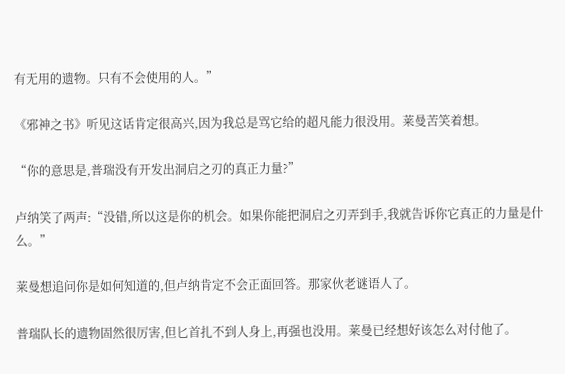有无用的遗物。只有不会使用的人。”

《邪神之书》听见这话肯定很高兴,因为我总是骂它给的超凡能力很没用。莱曼苦笑着想。

“你的意思是,普瑞没有开发出洞启之刃的真正力量?”

卢纳笑了两声:“没错,所以这是你的机会。如果你能把洞启之刃弄到手,我就告诉你它真正的力量是什么。”

莱曼想追问你是如何知道的,但卢纳肯定不会正面回答。那家伙老谜语人了。

普瑞队长的遗物固然很厉害,但匕首扎不到人身上,再强也没用。莱曼已经想好该怎么对付他了。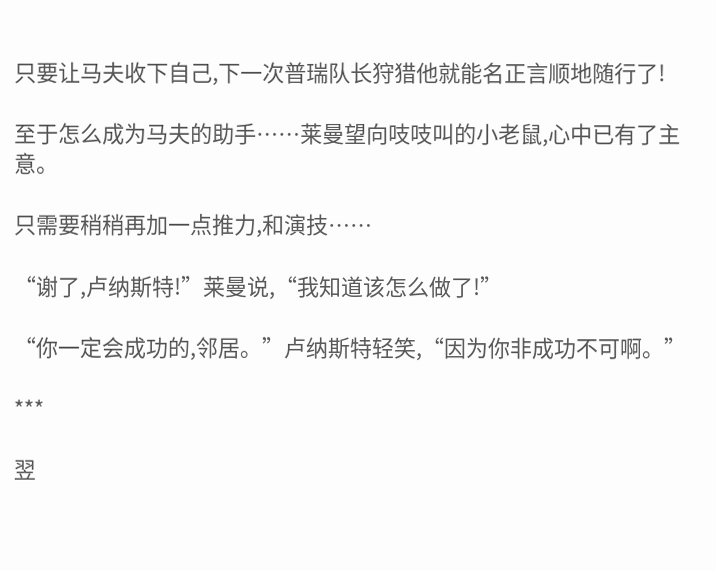只要让马夫收下自己,下一次普瑞队长狩猎他就能名正言顺地随行了!

至于怎么成为马夫的助手……莱曼望向吱吱叫的小老鼠,心中已有了主意。

只需要稍稍再加一点推力,和演技……

“谢了,卢纳斯特!”莱曼说,“我知道该怎么做了!”

“你一定会成功的,邻居。”卢纳斯特轻笑,“因为你非成功不可啊。”

***

翌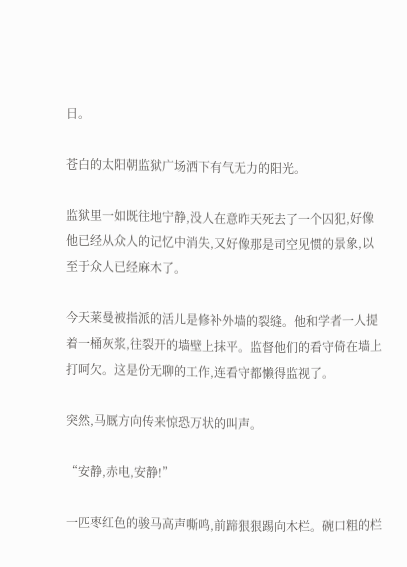日。

苍白的太阳朝监狱广场洒下有气无力的阳光。

监狱里一如既往地宁静,没人在意昨天死去了一个囚犯,好像他已经从众人的记忆中消失,又好像那是司空见惯的景象,以至于众人已经麻木了。

今天莱曼被指派的活儿是修补外墙的裂缝。他和学者一人提着一桶灰浆,往裂开的墙壁上抹平。监督他们的看守倚在墙上打呵欠。这是份无聊的工作,连看守都懒得监视了。

突然,马厩方向传来惊恐万状的叫声。

“安静,赤电,安静!”

一匹枣红色的骏马高声嘶鸣,前蹄狠狠踢向木栏。碗口粗的栏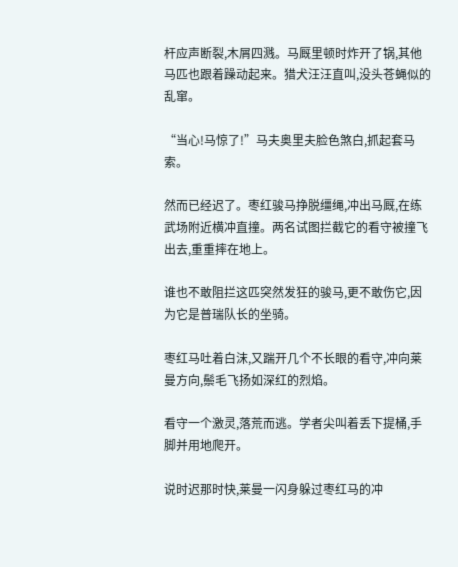杆应声断裂,木屑四溅。马厩里顿时炸开了锅,其他马匹也跟着躁动起来。猎犬汪汪直叫,没头苍蝇似的乱窜。

“当心!马惊了!”马夫奥里夫脸色煞白,抓起套马索。

然而已经迟了。枣红骏马挣脱缰绳,冲出马厩,在练武场附近横冲直撞。两名试图拦截它的看守被撞飞出去,重重摔在地上。

谁也不敢阻拦这匹突然发狂的骏马,更不敢伤它,因为它是普瑞队长的坐骑。

枣红马吐着白沫,又踹开几个不长眼的看守,冲向莱曼方向,鬃毛飞扬如深红的烈焰。

看守一个激灵,落荒而逃。学者尖叫着丢下提桶,手脚并用地爬开。

说时迟那时快,莱曼一闪身躲过枣红马的冲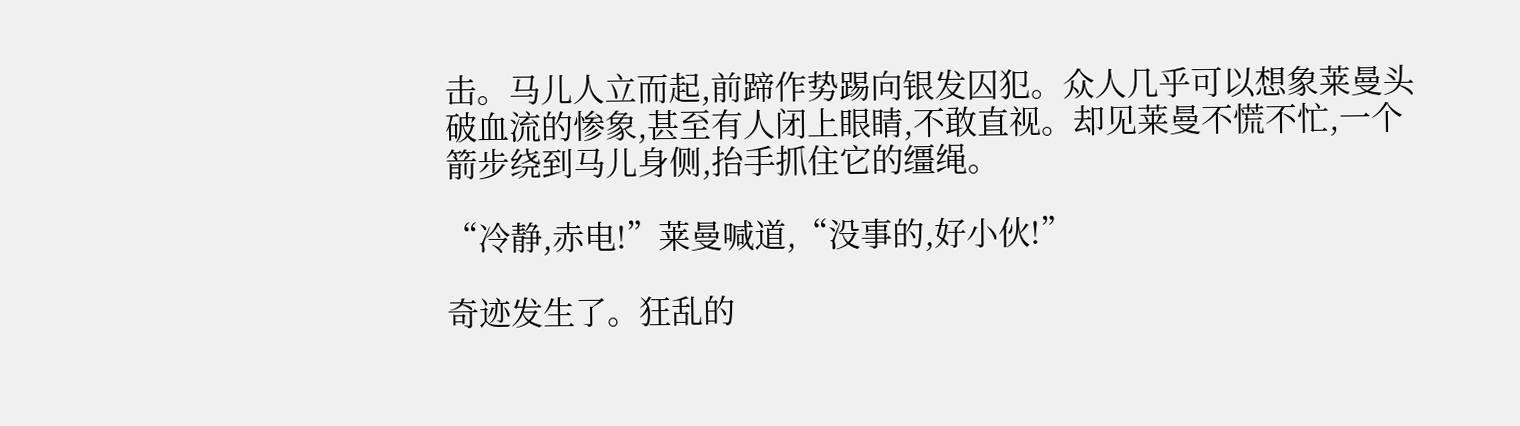击。马儿人立而起,前蹄作势踢向银发囚犯。众人几乎可以想象莱曼头破血流的惨象,甚至有人闭上眼睛,不敢直视。却见莱曼不慌不忙,一个箭步绕到马儿身侧,抬手抓住它的缰绳。

“冷静,赤电!”莱曼喊道,“没事的,好小伙!”

奇迹发生了。狂乱的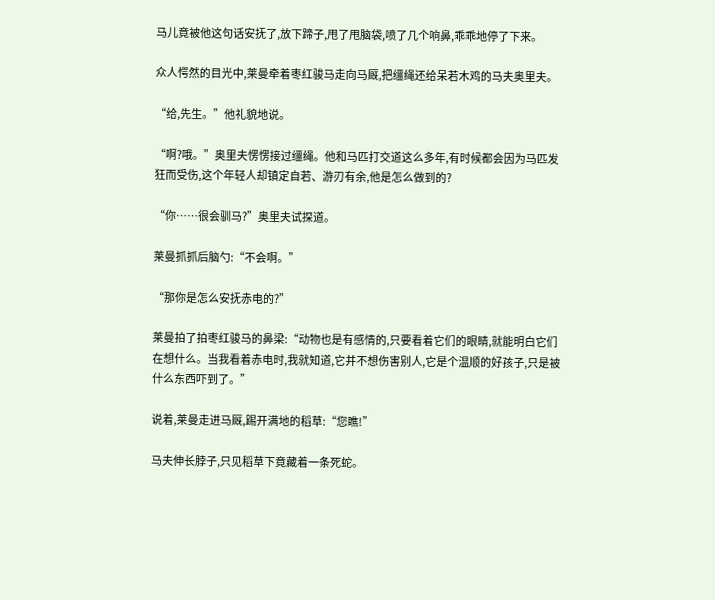马儿竟被他这句话安抚了,放下蹄子,甩了甩脑袋,喷了几个响鼻,乖乖地停了下来。

众人愕然的目光中,莱曼牵着枣红骏马走向马厩,把缰绳还给呆若木鸡的马夫奥里夫。

“给,先生。”他礼貌地说。

“啊?哦。”奥里夫愣愣接过缰绳。他和马匹打交道这么多年,有时候都会因为马匹发狂而受伤,这个年轻人却镇定自若、游刃有余,他是怎么做到的?

“你……很会驯马?”奥里夫试探道。

莱曼抓抓后脑勺:“不会啊。”

“那你是怎么安抚赤电的?”

莱曼拍了拍枣红骏马的鼻梁:“动物也是有感情的,只要看着它们的眼睛,就能明白它们在想什么。当我看着赤电时,我就知道,它并不想伤害别人,它是个温顺的好孩子,只是被什么东西吓到了。”

说着,莱曼走进马厩,踢开满地的稻草:“您瞧!”

马夫伸长脖子,只见稻草下竟藏着一条死蛇。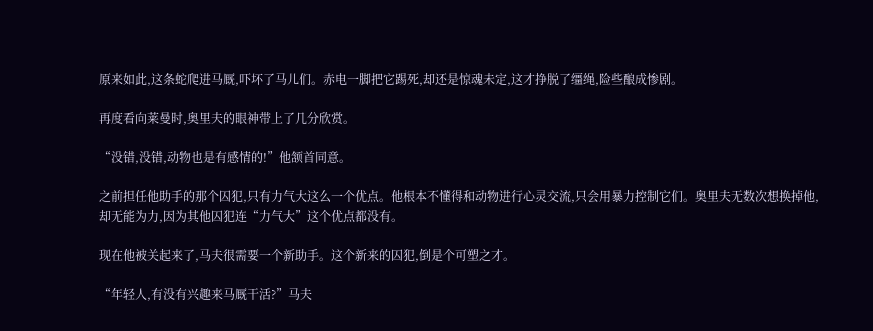原来如此,这条蛇爬进马厩,吓坏了马儿们。赤电一脚把它踢死,却还是惊魂未定,这才挣脱了缰绳,险些酿成惨剧。

再度看向莱曼时,奥里夫的眼神带上了几分欣赏。

“没错,没错,动物也是有感情的!”他颔首同意。

之前担任他助手的那个囚犯,只有力气大这么一个优点。他根本不懂得和动物进行心灵交流,只会用暴力控制它们。奥里夫无数次想换掉他,却无能为力,因为其他囚犯连“力气大”这个优点都没有。

现在他被关起来了,马夫很需要一个新助手。这个新来的囚犯,倒是个可塑之才。

“年轻人,有没有兴趣来马厩干活?”马夫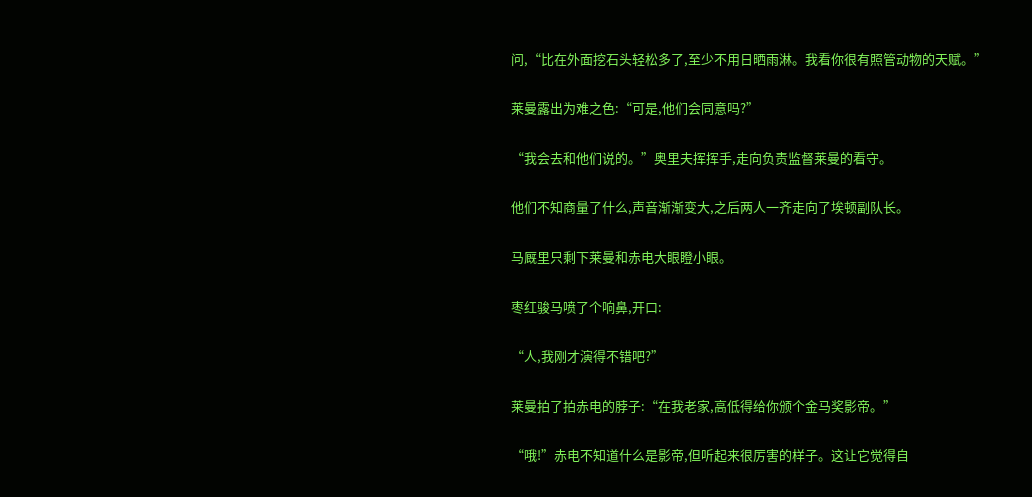问,“比在外面挖石头轻松多了,至少不用日晒雨淋。我看你很有照管动物的天赋。”

莱曼露出为难之色:“可是,他们会同意吗?”

“我会去和他们说的。”奥里夫挥挥手,走向负责监督莱曼的看守。

他们不知商量了什么,声音渐渐变大,之后两人一齐走向了埃顿副队长。

马厩里只剩下莱曼和赤电大眼瞪小眼。

枣红骏马喷了个响鼻,开口:

“人,我刚才演得不错吧?”

莱曼拍了拍赤电的脖子:“在我老家,高低得给你颁个金马奖影帝。”

“哦!”赤电不知道什么是影帝,但听起来很厉害的样子。这让它觉得自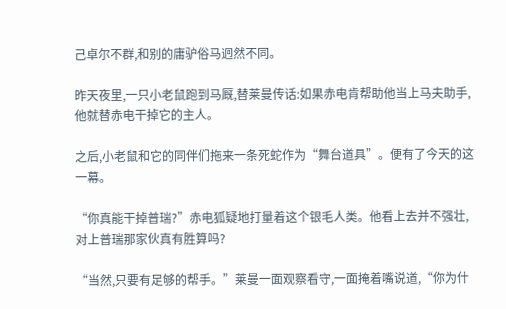己卓尔不群,和别的庸驴俗马迥然不同。

昨天夜里,一只小老鼠跑到马厩,替莱曼传话:如果赤电肯帮助他当上马夫助手,他就替赤电干掉它的主人。

之后,小老鼠和它的同伴们拖来一条死蛇作为“舞台道具”。便有了今天的这一幕。

“你真能干掉普瑞?”赤电狐疑地打量着这个银毛人类。他看上去并不强壮,对上普瑞那家伙真有胜算吗?

“当然,只要有足够的帮手。”莱曼一面观察看守,一面掩着嘴说道,“你为什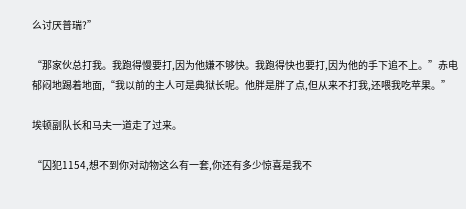么讨厌普瑞?”

“那家伙总打我。我跑得慢要打,因为他嫌不够快。我跑得快也要打,因为他的手下追不上。”赤电郁闷地踢着地面,“我以前的主人可是典狱长呢。他胖是胖了点,但从来不打我,还喂我吃苹果。”

埃顿副队长和马夫一道走了过来。

“囚犯1154,想不到你对动物这么有一套,你还有多少惊喜是我不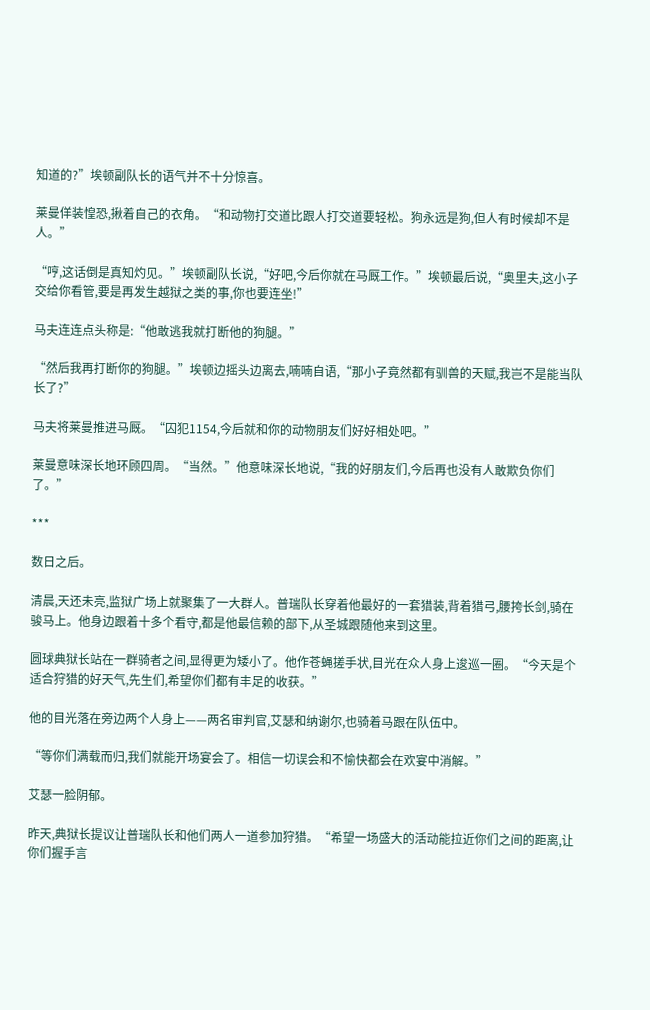知道的?”埃顿副队长的语气并不十分惊喜。

莱曼佯装惶恐,揪着自己的衣角。“和动物打交道比跟人打交道要轻松。狗永远是狗,但人有时候却不是人。”

“哼,这话倒是真知灼见。”埃顿副队长说,“好吧,今后你就在马厩工作。”埃顿最后说,“奥里夫,这小子交给你看管,要是再发生越狱之类的事,你也要连坐!”

马夫连连点头称是:“他敢逃我就打断他的狗腿。”

“然后我再打断你的狗腿。”埃顿边摇头边离去,喃喃自语,“那小子竟然都有驯兽的天赋,我岂不是能当队长了?”

马夫将莱曼推进马厩。“囚犯1154,今后就和你的动物朋友们好好相处吧。”

莱曼意味深长地环顾四周。“当然。”他意味深长地说,“我的好朋友们,今后再也没有人敢欺负你们了。”

***

数日之后。

清晨,天还未亮,监狱广场上就聚集了一大群人。普瑞队长穿着他最好的一套猎装,背着猎弓,腰挎长剑,骑在骏马上。他身边跟着十多个看守,都是他最信赖的部下,从圣城跟随他来到这里。

圆球典狱长站在一群骑者之间,显得更为矮小了。他作苍蝇搓手状,目光在众人身上逡巡一圈。“今天是个适合狩猎的好天气,先生们,希望你们都有丰足的收获。”

他的目光落在旁边两个人身上——两名审判官,艾瑟和纳谢尔,也骑着马跟在队伍中。

“等你们满载而归,我们就能开场宴会了。相信一切误会和不愉快都会在欢宴中消解。”

艾瑟一脸阴郁。

昨天,典狱长提议让普瑞队长和他们两人一道参加狩猎。“希望一场盛大的活动能拉近你们之间的距离,让你们握手言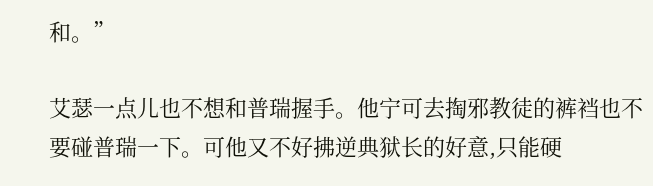和。”

艾瑟一点儿也不想和普瑞握手。他宁可去掏邪教徒的裤裆也不要碰普瑞一下。可他又不好拂逆典狱长的好意,只能硬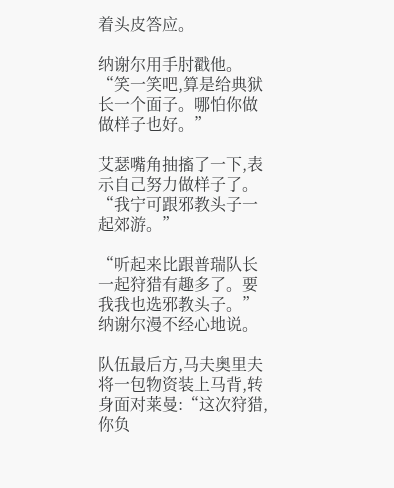着头皮答应。

纳谢尔用手肘戳他。“笑一笑吧,算是给典狱长一个面子。哪怕你做做样子也好。”

艾瑟嘴角抽搐了一下,表示自己努力做样子了。“我宁可跟邪教头子一起郊游。”

“听起来比跟普瑞队长一起狩猎有趣多了。要我我也选邪教头子。”纳谢尔漫不经心地说。

队伍最后方,马夫奥里夫将一包物资装上马背,转身面对莱曼:“这次狩猎,你负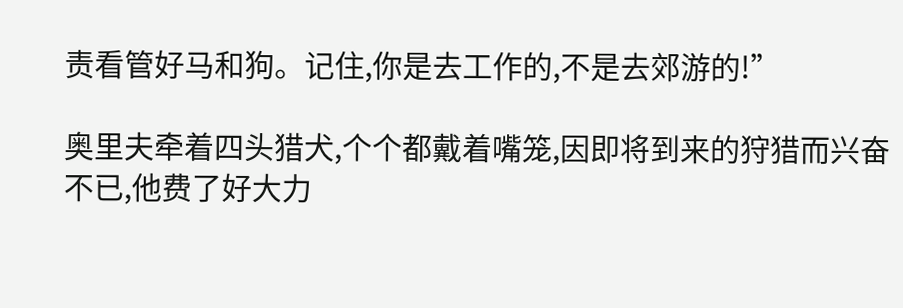责看管好马和狗。记住,你是去工作的,不是去郊游的!”

奥里夫牵着四头猎犬,个个都戴着嘴笼,因即将到来的狩猎而兴奋不已,他费了好大力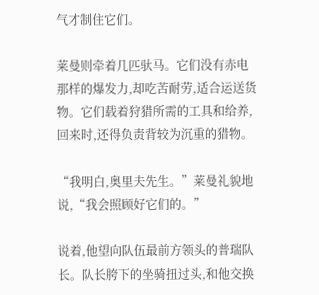气才制住它们。

莱曼则牵着几匹驮马。它们没有赤电那样的爆发力,却吃苦耐劳,适合运送货物。它们载着狩猎所需的工具和给养,回来时,还得负责背较为沉重的猎物。

“我明白,奥里夫先生。”莱曼礼貌地说,“我会照顾好它们的。”

说着,他望向队伍最前方领头的普瑞队长。队长胯下的坐骑扭过头,和他交换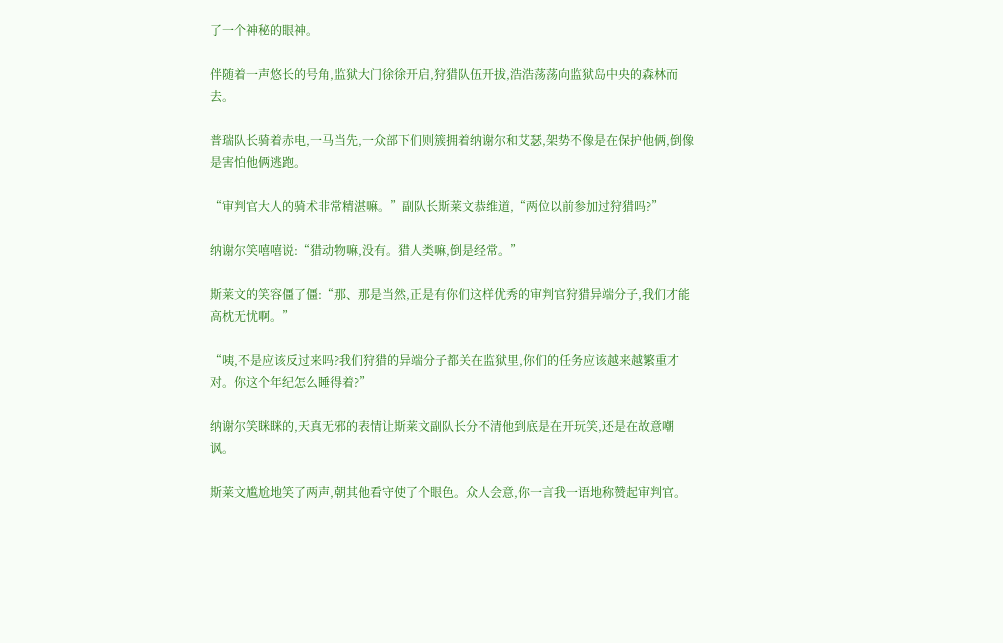了一个神秘的眼神。

伴随着一声悠长的号角,监狱大门徐徐开启,狩猎队伍开拔,浩浩荡荡向监狱岛中央的森林而去。

普瑞队长骑着赤电,一马当先,一众部下们则簇拥着纳谢尔和艾瑟,架势不像是在保护他俩,倒像是害怕他俩逃跑。

“审判官大人的骑术非常精湛嘛。”副队长斯莱文恭维道,“两位以前参加过狩猎吗?”

纳谢尔笑嘻嘻说:“猎动物嘛,没有。猎人类嘛,倒是经常。”

斯莱文的笑容僵了僵:“那、那是当然,正是有你们这样优秀的审判官狩猎异端分子,我们才能高枕无忧啊。”

“咦,不是应该反过来吗?我们狩猎的异端分子都关在监狱里,你们的任务应该越来越繁重才对。你这个年纪怎么睡得着?”

纳谢尔笑眯眯的,天真无邪的表情让斯莱文副队长分不清他到底是在开玩笑,还是在故意嘲讽。

斯莱文尴尬地笑了两声,朝其他看守使了个眼色。众人会意,你一言我一语地称赞起审判官。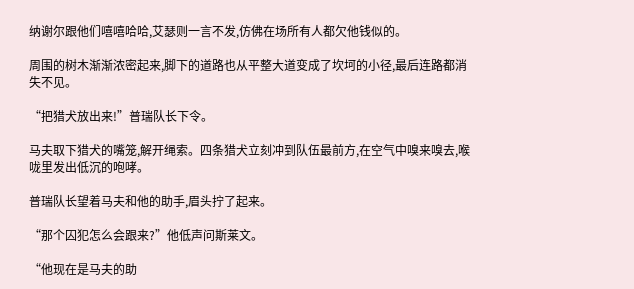纳谢尔跟他们嘻嘻哈哈,艾瑟则一言不发,仿佛在场所有人都欠他钱似的。

周围的树木渐渐浓密起来,脚下的道路也从平整大道变成了坎坷的小径,最后连路都消失不见。

“把猎犬放出来!”普瑞队长下令。

马夫取下猎犬的嘴笼,解开绳索。四条猎犬立刻冲到队伍最前方,在空气中嗅来嗅去,喉咙里发出低沉的咆哮。

普瑞队长望着马夫和他的助手,眉头拧了起来。

“那个囚犯怎么会跟来?”他低声问斯莱文。

“他现在是马夫的助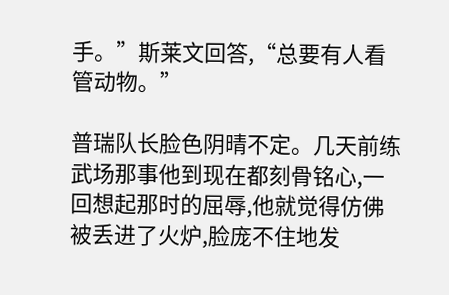手。”斯莱文回答,“总要有人看管动物。”

普瑞队长脸色阴晴不定。几天前练武场那事他到现在都刻骨铭心,一回想起那时的屈辱,他就觉得仿佛被丢进了火炉,脸庞不住地发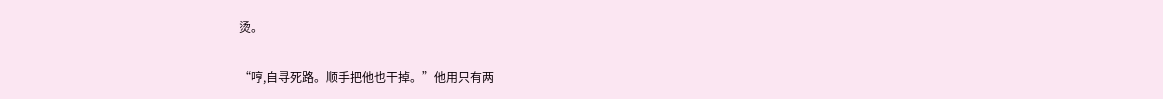烫。

“哼,自寻死路。顺手把他也干掉。”他用只有两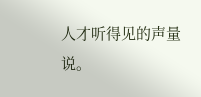人才听得见的声量说。